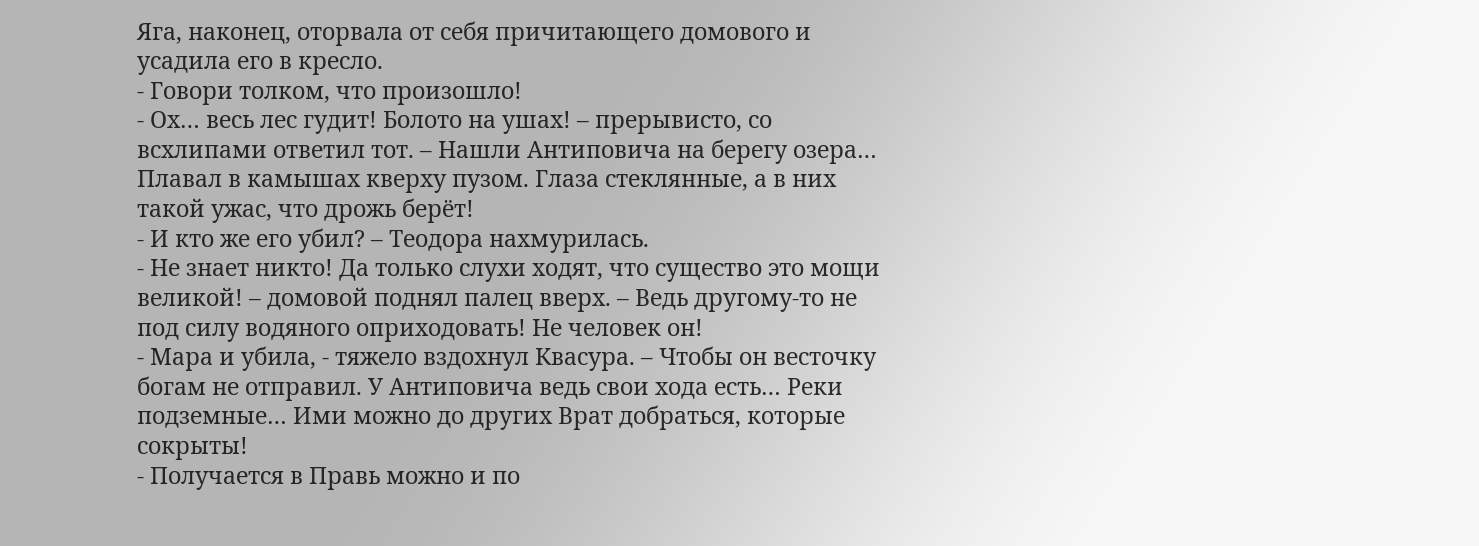Яга, наконец, оторвала от себя причитающего домового и усадила его в кресло.
- Говори толком, что произошло!
- Ох… весь лес гудит! Болото на ушах! – прерывисто, со всхлипами ответил тот. – Нашли Антиповича на берегу озера… Плавал в камышах кверху пузом. Глаза стеклянные, а в них такой ужас, что дрожь берёт!
- И кто же его убил? – Теодора нахмурилась.
- Не знает никто! Да только слухи ходят, что существо это мощи великой! – домовой поднял палец вверх. – Ведь другому-то не под силу водяного оприходовать! Не человек он!
- Мара и убила, - тяжело вздохнул Квасура. – Чтобы он весточку богам не отправил. У Антиповича ведь свои хода есть… Реки подземные… Ими можно до других Врат добраться, которые сокрыты!
- Получается в Правь можно и по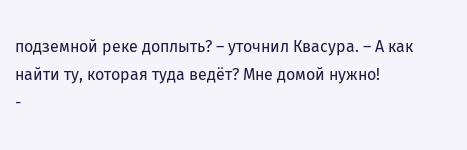подземной реке доплыть? – уточнил Квасура. – А как найти ту, которая туда ведёт? Мне домой нужно!
-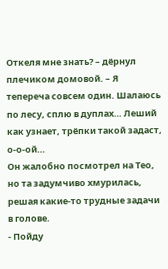Откеля мне знать? – дёрнул плечиком домовой. – Я тепереча совсем один. Шалаюсь по лесу, сплю в дуплах… Леший как узнает, трёпки такой задаст, о-о-ой…
Он жалобно посмотрел на Тео, но та задумчиво хмурилась, решая какие-то трудные задачи в голове.
- Пойду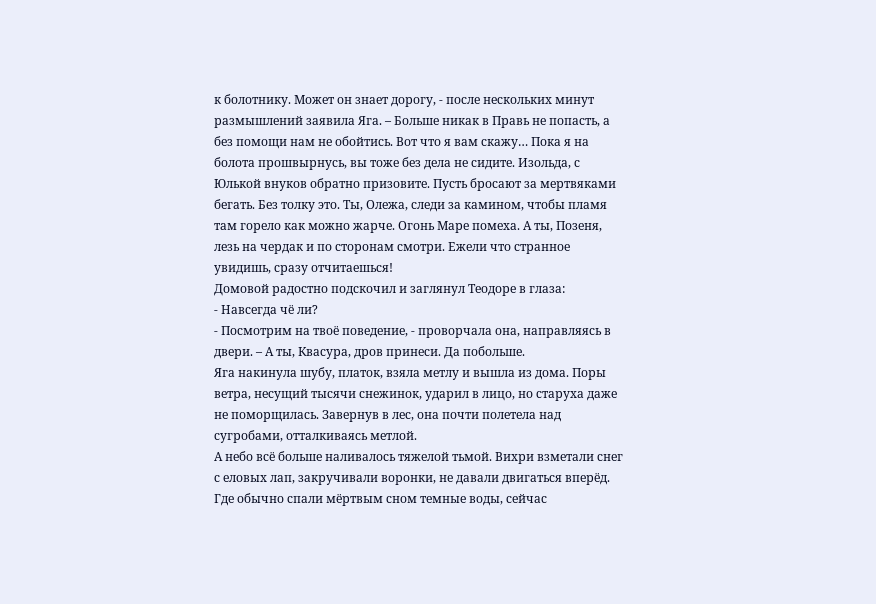к болотнику. Может он знает дорогу, - после нескольких минут размышлений заявила Яга. – Больше никак в Правь не попасть, а без помощи нам не обойтись. Вот что я вам скажу… Пока я на болота прошвырнусь, вы тоже без дела не сидите. Изольда, с Юлькой внуков обратно призовите. Пусть бросают за мертвяками бегать. Без толку это. Ты, Олежа, следи за камином, чтобы пламя там горело как можно жарче. Огонь Маре помеха. А ты, Позеня, лезь на чердак и по сторонам смотри. Ежели что странное увидишь, сразу отчитаешься!
Домовой радостно подскочил и заглянул Теодоре в глаза:
- Навсегда чё ли?
- Посмотрим на твоё поведение, - проворчала она, направляясь в двери. – А ты, Квасура, дров принеси. Да побольше.
Яга накинула шубу, платок, взяла метлу и вышла из дома. Поры ветра, несущий тысячи снежинок, ударил в лицо, но старуха даже не поморщилась. Завернув в лес, она почти полетела над сугробами, отталкиваясь метлой.
А небо всё больше наливалось тяжелой тьмой. Вихри взметали снег с еловых лап, закручивали воронки, не давали двигаться вперёд. Где обычно спали мёртвым сном темные воды, сейчас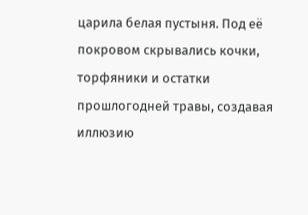царила белая пустыня. Под её покровом скрывались кочки, торфяники и остатки прошлогодней травы, создавая иллюзию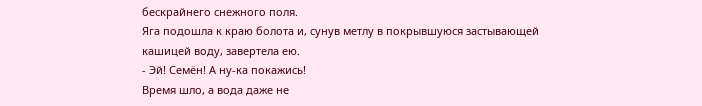бескрайнего снежного поля.
Яга подошла к краю болота и, сунув метлу в покрывшуюся застывающей кашицей воду, завертела ею.
- Эй! Семён! А ну-ка покажись!
Время шло, а вода даже не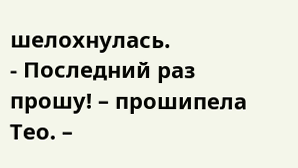шелохнулась.
- Последний раз прошу! – прошипела Тео. –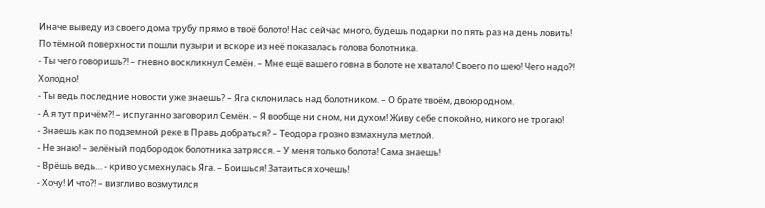Иначе выведу из своего дома трубу прямо в твоё болото! Нас сейчас много, будешь подарки по пять раз на день ловить!
По тёмной поверхности пошли пузыри и вскоре из неё показалась голова болотника.
- Ты чего говоришь?! – гневно воскликнул Семён. – Мне ещё вашего говна в болоте не хватало! Своего по шею! Чего надо?! Холодно!
- Ты ведь последние новости уже знаешь? – Яга склонилась над болотником. – О брате твоём, двоюродном.
- А я тут причём?! – испуганно заговорил Семён. – Я вообще ни сном, ни духом! Живу себе спокойно, никого не трогаю!
- Знаешь как по подземной реке в Правь добраться? – Теодора грозно взмахнула метлой.
- Не знаю! – зелёный подбородок болотника затрясся. – У меня только болота! Сама знаешь!
- Врёшь ведь… - криво усмехнулась Яга. – Боишься! Затаиться хочешь!
- Хочу! И что?! – визгливо возмутился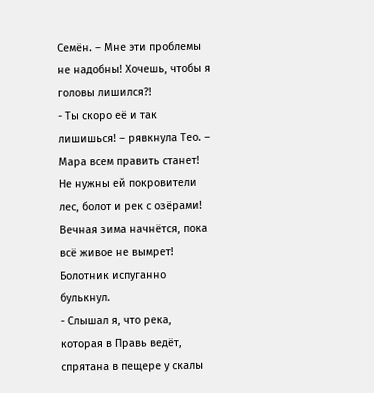Семён. – Мне эти проблемы не надобны! Хочешь, чтобы я головы лишился?!
- Ты скоро её и так лишишься! – рявкнула Тео. – Мара всем править станет! Не нужны ей покровители лес, болот и рек с озёрами! Вечная зима начнётся, пока всё живое не вымрет!
Болотник испуганно булькнул.
- Слышал я, что река, которая в Правь ведёт, спрятана в пещере у скалы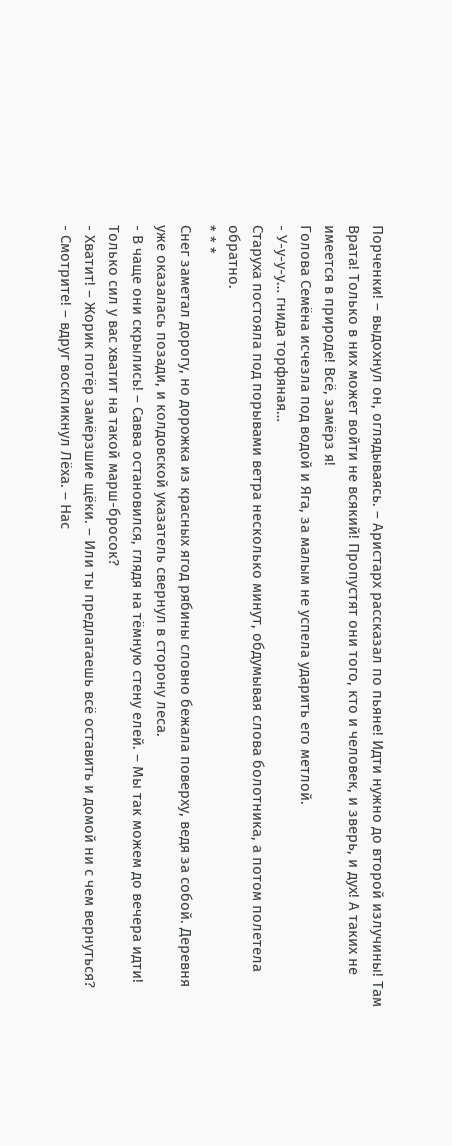Порченки! – выдохнул он, оглядываясь. – Аристарх рассказал по пьяне! Идти нужно до второй излучины! Там Врата! Только в них может войти не всякий! Пропустят они того, кто и человек, и зверь, и дух! А таких не имеется в природе! Всё, замёрз я!
Голова Семёна исчезла под водой и Яга, за малым не успела ударить его метлой.
- У-у-у-у… гнида торфяная…
Старуха постояла под порывами ветра несколько минут, обдумывая слова болотника, а потом полетела обратно.
* * *
Снег заметал дорогу, но дорожка из красных ягод рябины словно бежала поверху, ведя за собой. Деревня уже оказалась позади, и колдовской указатель свернул в сторону леса.
- В чаще они скрылись! – Савва остановился, глядя на тёмную стену елей. – Мы так можем до вечера идти! Только сил у вас хватит на такой марш-бросок?
- Хватит! – Жорик потёр замёрзшие щёки. – Или ты предлагаешь всё оставить и домой ни с чем вернуться?
- Смотрите! – вдруг воскликнул Лёха. – Нас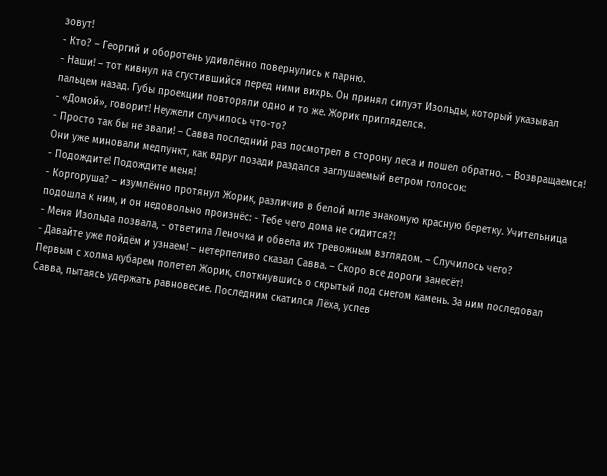зовут!
- Кто? – Георгий и оборотень удивлённо повернулись к парню.
- Наши! – тот кивнул на сгустившийся перед ними вихрь. Он принял силуэт Изольды, который указывал пальцем назад. Губы проекции повторяли одно и то же. Жорик пригляделся.
- «Домой», говорит! Неужели случилось что-то?
- Просто так бы не звали! – Савва последний раз посмотрел в сторону леса и пошел обратно. – Возвращаемся!
Они уже миновали медпункт, как вдруг позади раздался заглушаемый ветром голосок:
- Подождите! Подождите меня!
- Коргоруша? – изумлённо протянул Жорик, различив в белой мгле знакомую красную беретку. Учительница подошла к ним, и он недовольно произнёс: - Тебе чего дома не сидится?!
- Меня Изольда позвала, - ответила Леночка и обвела их тревожным взглядом. – Случилось чего?
- Давайте уже пойдём и узнаем! – нетерпеливо сказал Савва. – Скоро все дороги занесёт!
Первым с холма кубарем полетел Жорик, споткнувшись о скрытый под снегом камень. За ним последовал Савва, пытаясь удержать равновесие. Последним скатился Лёха, успев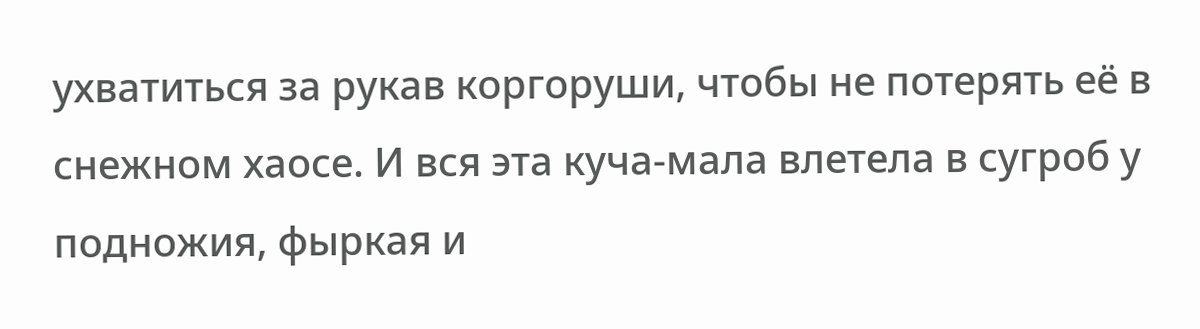ухватиться за рукав коргоруши, чтобы не потерять её в снежном хаосе. И вся эта куча-мала влетела в сугроб у подножия, фыркая и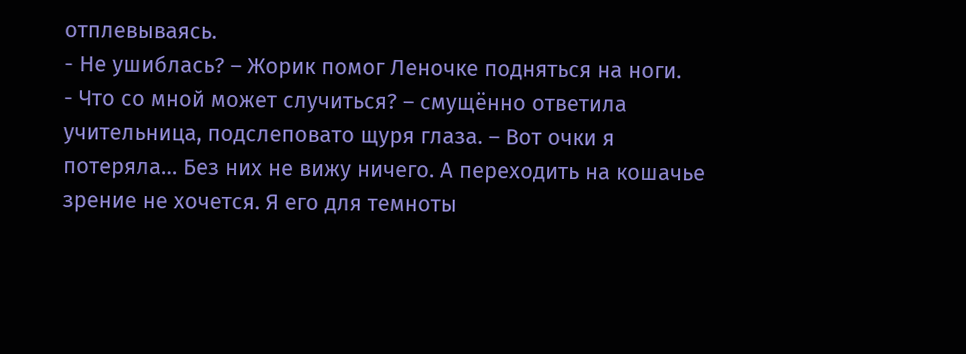отплевываясь.
- Не ушиблась? – Жорик помог Леночке подняться на ноги.
- Что со мной может случиться? – смущённо ответила учительница, подслеповато щуря глаза. – Вот очки я потеряла… Без них не вижу ничего. А переходить на кошачье зрение не хочется. Я его для темноты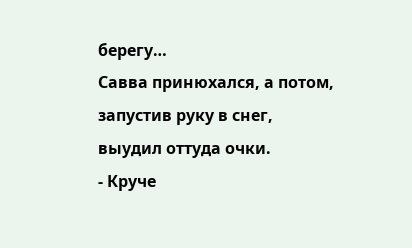берегу…
Савва принюхался, а потом, запустив руку в снег, выудил оттуда очки.
- Круче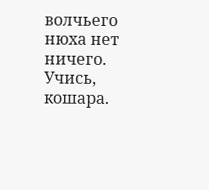волчьего нюха нет ничего. Учись, кошара.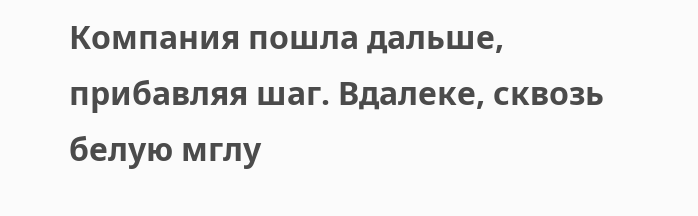Компания пошла дальше, прибавляя шаг. Вдалеке, сквозь белую мглу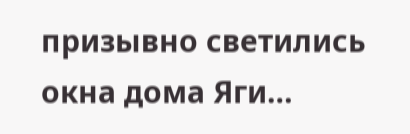призывно светились окна дома Яги…